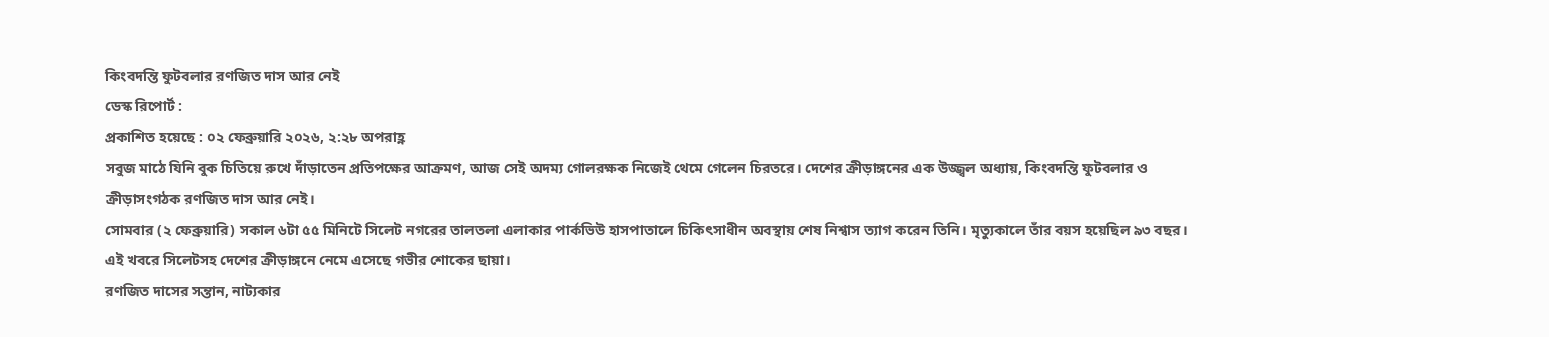কিংবদন্তি ফুটবলার রণজিত দাস আর নেই
ডেস্ক রিপোর্ট :
প্রকাশিত হয়েছে : ০২ ফেব্রুয়ারি ২০২৬, ২:২৮ অপরাহ্ণ
সবুজ মাঠে যিনি বুক চিতিয়ে রুখে দাঁড়াতেন প্রতিপক্ষের আক্রমণ, আজ সেই অদম্য গোলরক্ষক নিজেই থেমে গেলেন চিরতরে। দেশের ক্রীড়াঙ্গনের এক উজ্জ্বল অধ্যায়, কিংবদন্তি ফুটবলার ও ক্রীড়াসংগঠক রণজিত দাস আর নেই।
সোমবার (২ ফেব্রুয়ারি) সকাল ৬টা ৫৫ মিনিটে সিলেট নগরের তালতলা এলাকার পার্কভিউ হাসপাতালে চিকিৎসাধীন অবস্থায় শেষ নিশ্বাস ত্যাগ করেন তিনি। মৃত্যুকালে তাঁর বয়স হয়েছিল ৯৩ বছর। এই খবরে সিলেটসহ দেশের ক্রীড়াঙ্গনে নেমে এসেছে গভীর শোকের ছায়া।
রণজিত দাসের সন্তান, নাট্যকার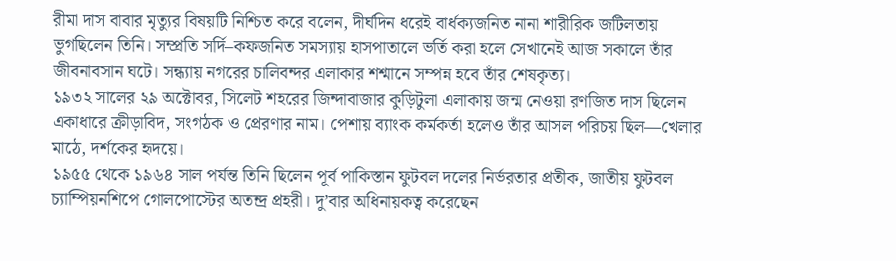রীমা দাস বাবার মৃত্যুর বিষয়টি নিশ্চিত করে বলেন, দীর্ঘদিন ধরেই বার্ধক্যজনিত নানা শারীরিক জটিলতায় ভুগছিলেন তিনি। সম্প্রতি সর্দি–কফজনিত সমস্যায় হাসপাতালে ভর্তি করা হলে সেখানেই আজ সকালে তাঁর জীবনাবসান ঘটে। সন্ধ্যায় নগরের চালিবন্দর এলাকার শশ্মানে সম্পন্ন হবে তাঁর শেষকৃত্য।
১৯৩২ সালের ২৯ অক্টোবর, সিলেট শহরের জিন্দাবাজার কুড়িটুলা এলাকায় জন্ম নেওয়া রণজিত দাস ছিলেন একাধারে ক্রীড়াবিদ, সংগঠক ও প্রেরণার নাম। পেশায় ব্যাংক কর্মকর্তা হলেও তাঁর আসল পরিচয় ছিল—খেলার মাঠে, দর্শকের হৃদয়ে।
১৯৫৫ থেকে ১৯৬৪ সাল পর্যন্ত তিনি ছিলেন পূর্ব পাকিস্তান ফুটবল দলের নির্ভরতার প্রতীক, জাতীয় ফুটবল চ্যাম্পিয়নশিপে গোলপোস্টের অতন্দ্র প্রহরী। দু’বার অধিনায়কত্ব করেছেন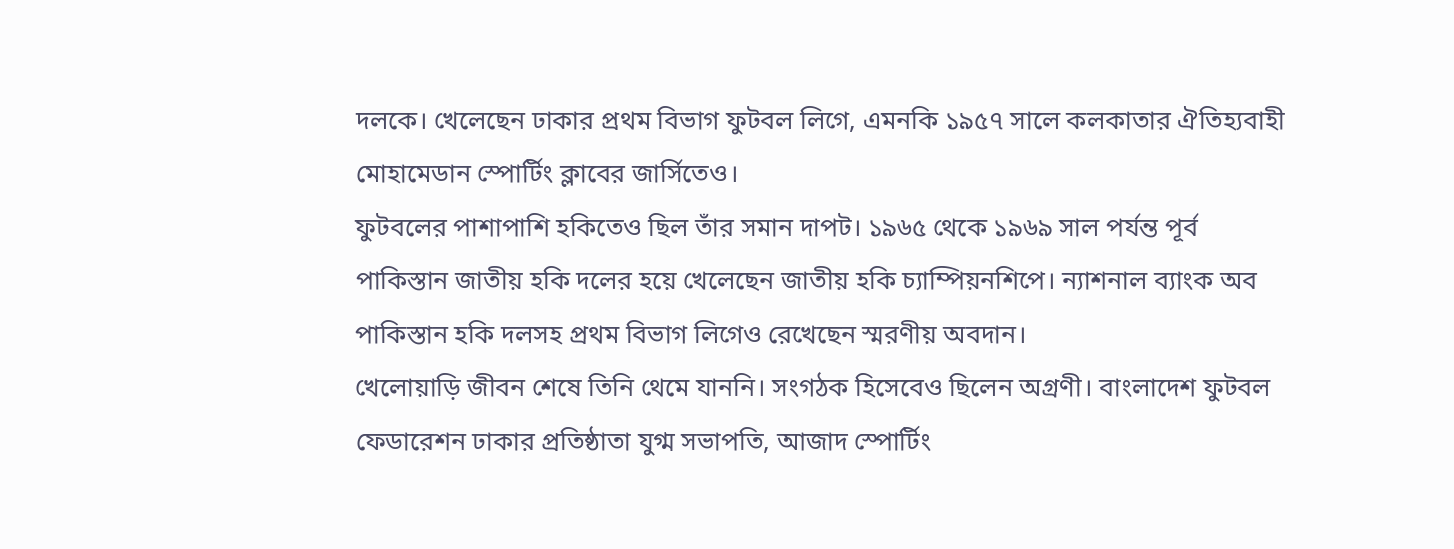দলকে। খেলেছেন ঢাকার প্রথম বিভাগ ফুটবল লিগে, এমনকি ১৯৫৭ সালে কলকাতার ঐতিহ্যবাহী মোহামেডান স্পোর্টিং ক্লাবের জার্সিতেও।
ফুটবলের পাশাপাশি হকিতেও ছিল তাঁর সমান দাপট। ১৯৬৫ থেকে ১৯৬৯ সাল পর্যন্ত পূর্ব পাকিস্তান জাতীয় হকি দলের হয়ে খেলেছেন জাতীয় হকি চ্যাম্পিয়নশিপে। ন্যাশনাল ব্যাংক অব পাকিস্তান হকি দলসহ প্রথম বিভাগ লিগেও রেখেছেন স্মরণীয় অবদান।
খেলোয়াড়ি জীবন শেষে তিনি থেমে যাননি। সংগঠক হিসেবেও ছিলেন অগ্রণী। বাংলাদেশ ফুটবল ফেডারেশন ঢাকার প্রতিষ্ঠাতা যুগ্ম সভাপতি, আজাদ স্পোর্টিং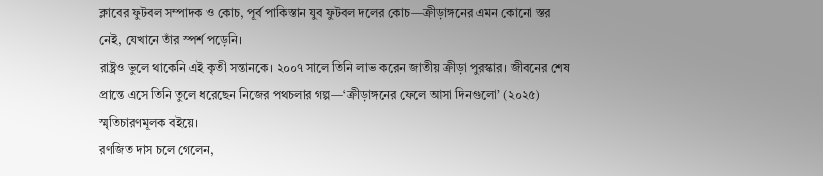ক্লাবের ফুটবল সম্পাদক ও কোচ, পূর্ব পাকিস্তান যুব ফুটবল দলের কোচ—ক্রীড়াঙ্গনের এমন কোনো স্তর নেই, যেখানে তাঁর স্পর্শ পড়েনি।
রাষ্ট্রও ভুলে থাকেনি এই কৃতী সন্তানকে। ২০০৭ সালে তিনি লাভ করেন জাতীয় ক্রীড়া পুরস্কার। জীবনের শেষ প্রান্তে এসে তিনি তুলে ধরেছেন নিজের পথচলার গল্প—‘ক্রীড়াঙ্গনের ফেলে আসা দিনগুলো’ (২০২৫) স্মৃতিচারণমূলক বইয়ে।
রণজিত দাস চলে গেলেন,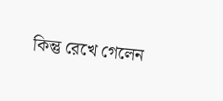কিন্তু রেখে গেলেন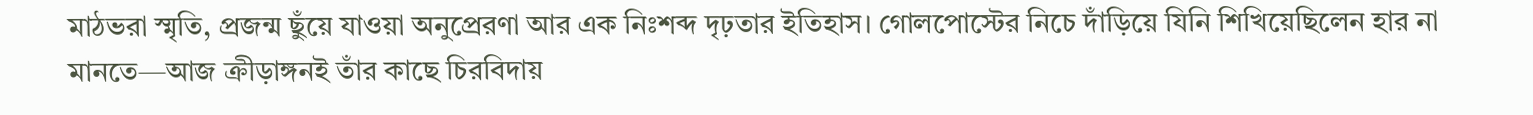মাঠভরা স্মৃতি, প্রজন্ম ছুঁয়ে যাওয়া অনুপ্রেরণা আর এক নিঃশব্দ দৃঢ়তার ইতিহাস। গোলপোস্টের নিচে দাঁড়িয়ে যিনি শিখিয়েছিলেন হার না মানতে—আজ ক্রীড়াঙ্গনই তাঁর কাছে চিরবিদায়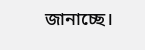জানাচ্ছে।